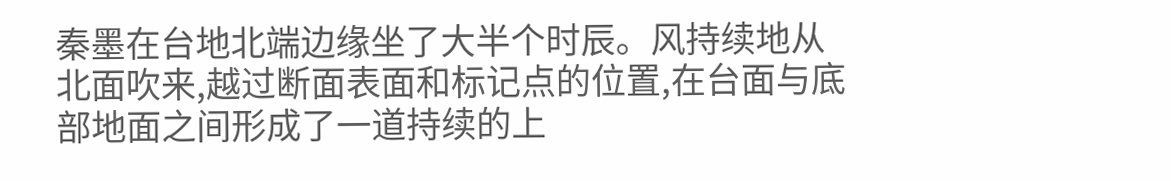秦墨在台地北端边缘坐了大半个时辰。风持续地从北面吹来,越过断面表面和标记点的位置,在台面与底部地面之间形成了一道持续的上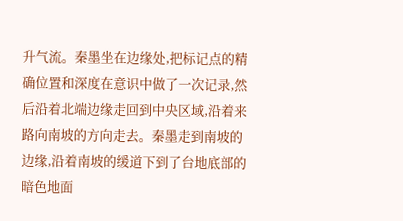升气流。秦墨坐在边缘处,把标记点的精确位置和深度在意识中做了一次记录,然后沿着北端边缘走回到中央区域,沿着来路向南坡的方向走去。秦墨走到南坡的边缘,沿着南坡的缓道下到了台地底部的暗色地面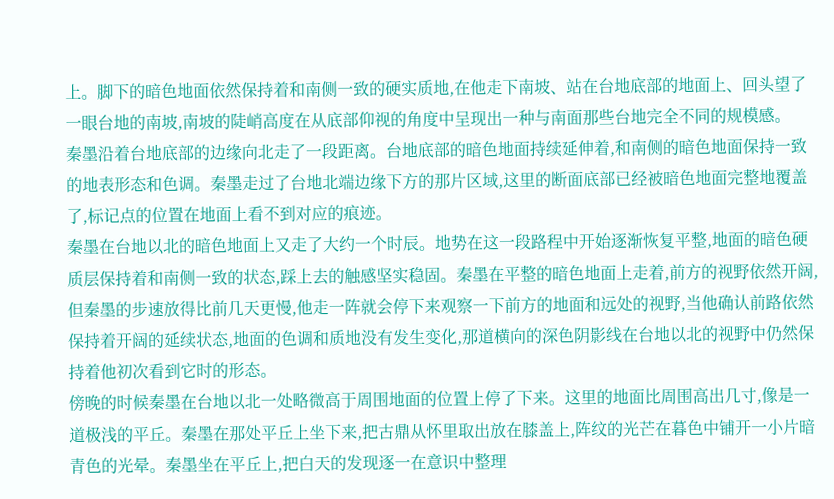上。脚下的暗色地面依然保持着和南侧一致的硬实质地,在他走下南坡、站在台地底部的地面上、回头望了一眼台地的南坡,南坡的陡峭高度在从底部仰视的角度中呈现出一种与南面那些台地完全不同的规模感。
秦墨沿着台地底部的边缘向北走了一段距离。台地底部的暗色地面持续延伸着,和南侧的暗色地面保持一致的地表形态和色调。秦墨走过了台地北端边缘下方的那片区域,这里的断面底部已经被暗色地面完整地覆盖了,标记点的位置在地面上看不到对应的痕迹。
秦墨在台地以北的暗色地面上又走了大约一个时辰。地势在这一段路程中开始逐渐恢复平整,地面的暗色硬质层保持着和南侧一致的状态,踩上去的触感坚实稳固。秦墨在平整的暗色地面上走着,前方的视野依然开阔,但秦墨的步速放得比前几天更慢,他走一阵就会停下来观察一下前方的地面和远处的视野,当他确认前路依然保持着开阔的延续状态,地面的色调和质地没有发生变化,那道横向的深色阴影线在台地以北的视野中仍然保持着他初次看到它时的形态。
傍晚的时候秦墨在台地以北一处略微高于周围地面的位置上停了下来。这里的地面比周围高出几寸,像是一道极浅的平丘。秦墨在那处平丘上坐下来,把古鼎从怀里取出放在膝盖上,阵纹的光芒在暮色中铺开一小片暗青色的光晕。秦墨坐在平丘上,把白天的发现逐一在意识中整理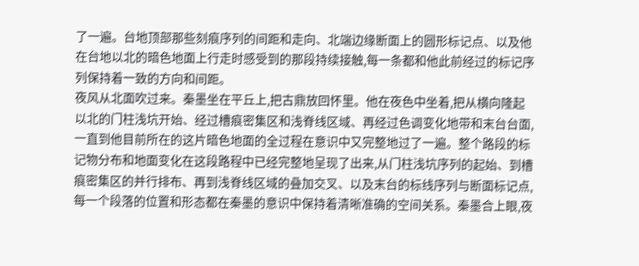了一遍。台地顶部那些刻痕序列的间距和走向、北端边缘断面上的圆形标记点、以及他在台地以北的暗色地面上行走时感受到的那段持续接触,每一条都和他此前经过的标记序列保持着一致的方向和间距。
夜风从北面吹过来。秦墨坐在平丘上,把古鼎放回怀里。他在夜色中坐着,把从横向隆起以北的门柱浅坑开始、经过槽痕密集区和浅脊线区域、再经过色调变化地带和末台台面,一直到他目前所在的这片暗色地面的全过程在意识中又完整地过了一遍。整个路段的标记物分布和地面变化在这段路程中已经完整地呈现了出来,从门柱浅坑序列的起始、到槽痕密集区的并行排布、再到浅脊线区域的叠加交叉、以及末台的标线序列与断面标记点,每一个段落的位置和形态都在秦墨的意识中保持着清晰准确的空间关系。秦墨合上眼,夜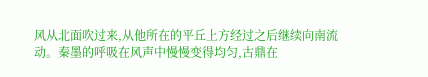风从北面吹过来,从他所在的平丘上方经过之后继续向南流动。秦墨的呼吸在风声中慢慢变得均匀,古鼎在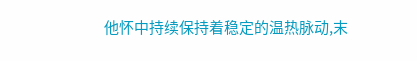他怀中持续保持着稳定的温热脉动,末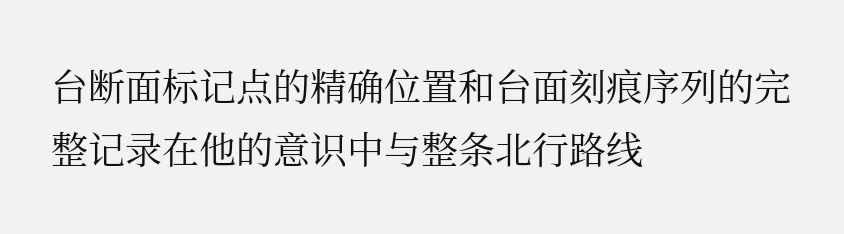台断面标记点的精确位置和台面刻痕序列的完整记录在他的意识中与整条北行路线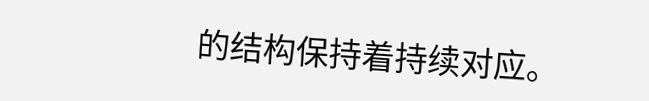的结构保持着持续对应。